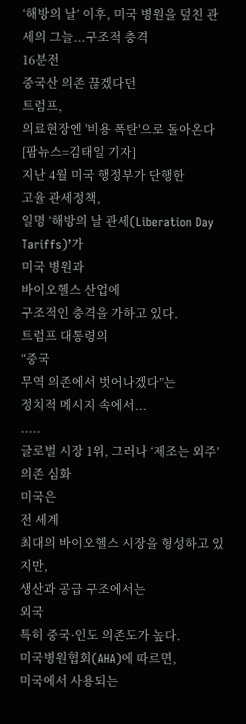‘해방의 날’ 이후, 미국 병원을 덮친 관세의 그늘...구조적 충격
16분전
중국산 의존 끊겠다던
트럼프,
의료현장엔 '비용 폭탄'으로 돌아온다
[팜뉴스=김태일 기자]
지난 4월 미국 행정부가 단행한
고율 관세정책,
일명 ‘해방의 날 관세(Liberation Day Tariffs)’가
미국 병원과
바이오헬스 산업에
구조적인 충격을 가하고 있다.
트럼프 대통령의
“중국
무역 의존에서 벗어나겠다”는
정치적 메시지 속에서...
.....
글로벌 시장 1위, 그러나 ‘제조는 외주’ 의존 심화
미국은
전 세계
최대의 바이오헬스 시장을 형성하고 있지만,
생산과 공급 구조에서는
외국
특히 중국·인도 의존도가 높다.
미국병원협회(AHA)에 따르면,
미국에서 사용되는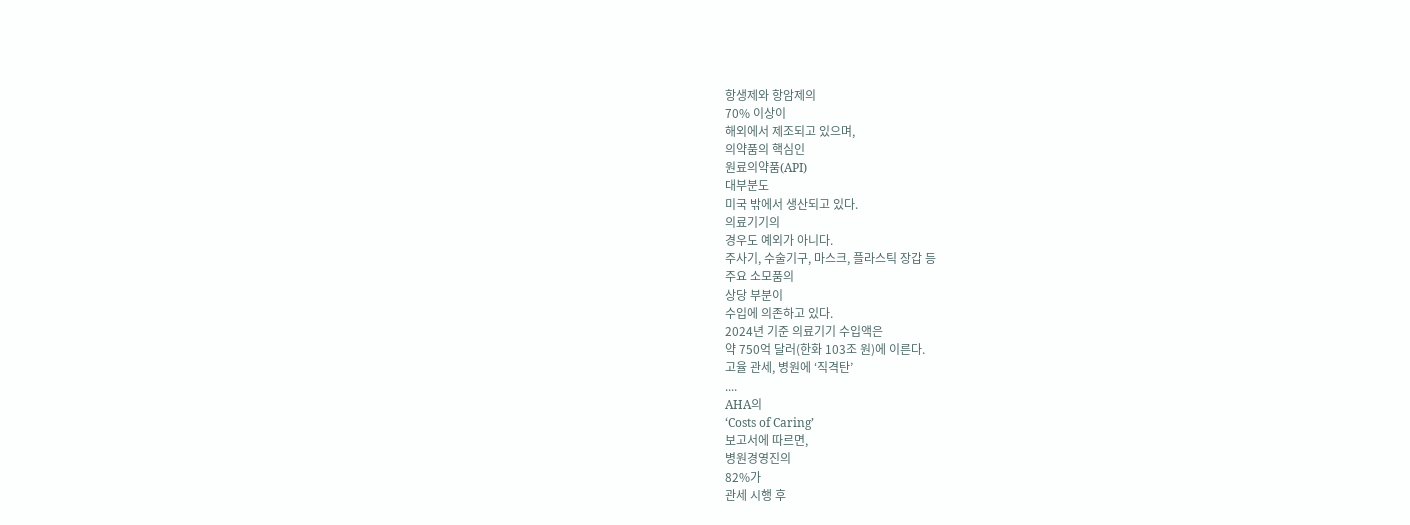항생제와 항암제의
70% 이상이
해외에서 제조되고 있으며,
의약품의 핵심인
원료의약품(API)
대부분도
미국 밖에서 생산되고 있다.
의료기기의
경우도 예외가 아니다.
주사기, 수술기구, 마스크, 플라스틱 장갑 등
주요 소모품의
상당 부분이
수입에 의존하고 있다.
2024년 기준 의료기기 수입액은
약 750억 달러(한화 103조 원)에 이른다.
고율 관세, 병원에 ‘직격탄’
....
AHA의
‘Costs of Caring’
보고서에 따르면,
병원경영진의
82%가
관세 시행 후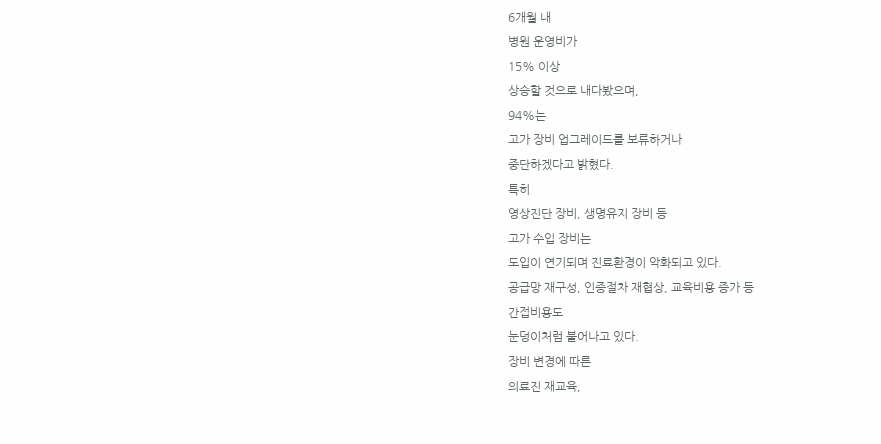6개월 내
병원 운영비가
15% 이상
상승할 것으로 내다봤으며,
94%는
고가 장비 업그레이드를 보류하거나
중단하겠다고 밝혔다.
특히
영상진단 장비, 생명유지 장비 등
고가 수입 장비는
도입이 연기되며 진료환경이 악화되고 있다.
공급망 재구성, 인증절차 재협상, 교육비용 증가 등
간접비용도
눈덩이처럼 불어나고 있다.
장비 변경에 따른
의료진 재교육,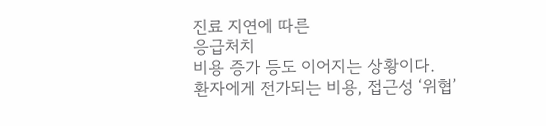진료 지연에 따른
응급처치
비용 증가 등도 이어지는 상황이다.
환자에게 전가되는 비용, 접근성 ‘위협’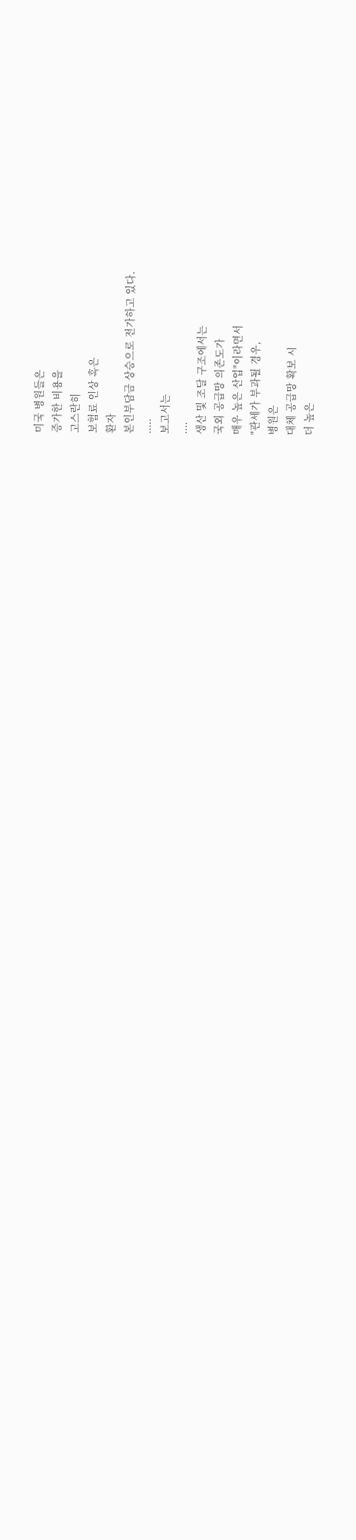미국 병원들은
증가한 비용을
고스란히
보험료 인상 혹은
환자
본인부담금 상승으로 전가하고 있다.
.....
보고서는
....
생산 및 조달 구조에서는
국외 공급망 의존도가
매우 높은 산업"이라면서
"관세가 부과될 경우,
병원은
대체 공급망 확보 시
더 높은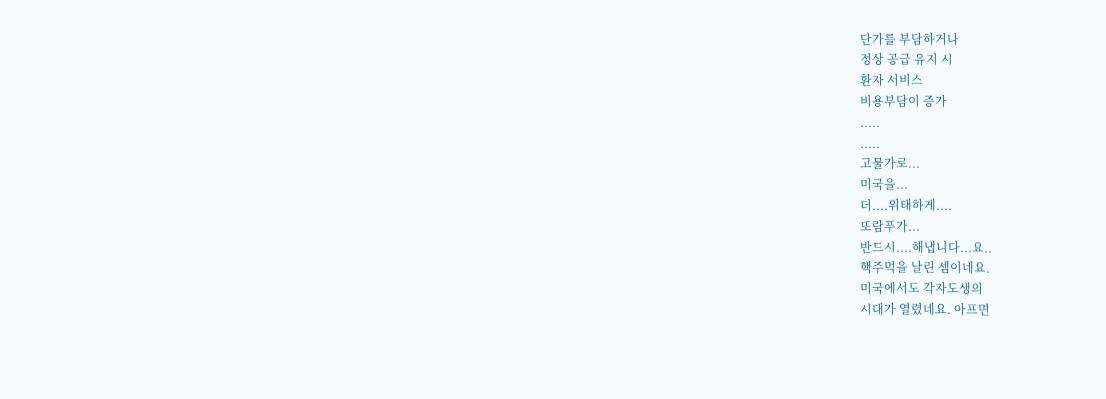단가를 부담하거나
정상 공급 유지 시
환자 서비스
비용부담이 증가
.....
.....
고물가로...
미국을...
더....위태하게....
또람푸가...
반드시....해냅니다...요..
핵주먹을 날린 셈이네요.
미국에서도 각자도생의
시대가 열렸네요. 아프면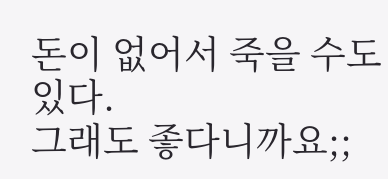돈이 없어서 죽을 수도 있다.
그래도 좋다니까요;;